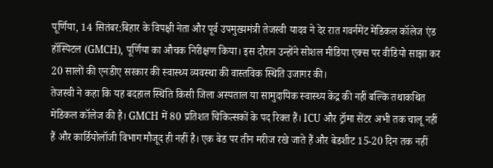पूर्णिया, 14 सितंबर:बिहार के विपक्षी नेता और पूर्व उपमुख्यमंत्री तेजस्वी यादव ने देर रात गवर्नमेंट मेडिकल कॉलेज एंड हॉस्पिटल (GMCH), पूर्णिया का औचक निरीक्षण किया। इस दौरान उन्होंने सोशल मीडिया एक्स पर वीडियो साझा कर 20 सालों की एनडीए सरकार की स्वास्थ्य व्यवस्था की वास्तविक स्थिति उजागर की।
तेजस्वी ने कहा कि यह बदहाल स्थिति किसी जिला अस्पताल या सामुदायिक स्वास्थ्य केंद्र की नहीं बल्कि तथाकथित मेडिकल कॉलेज की है। GMCH में 80 प्रतिशत चिकित्सकों के पद रिक्त हैं। ICU और ट्रॉमा सेंटर अभी तक चालू नहीं हैं और कार्डियोलॉजी विभाग मौजूद ही नहीं है। एक बेड पर तीन मरीज रखे जाते हैं और बेडशीट 15-20 दिन तक नहीं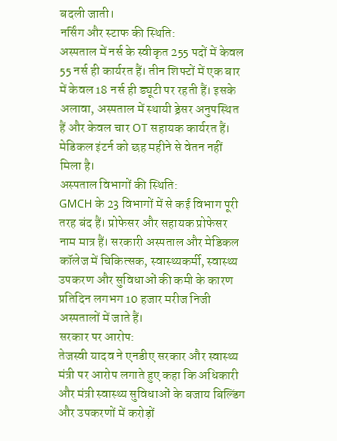बदली जाती।
नर्सिंग और स्टाफ की स्थिति:
अस्पताल में नर्स के स्वीकृत 255 पदों में केवल 55 नर्स ही कार्यरत हैं। तीन शिफ्टों में एक बार में केवल 18 नर्स ही ड्यूटी पर रहती हैं। इसके अलावा, अस्पताल में स्थायी ड्रेसर अनुपस्थित हैं और केवल चार OT सहायक कार्यरत हैं। मेडिकल इंटर्न को छह महीने से वेतन नहीं मिला है।
अस्पताल विभागों की स्थिति:
GMCH के 23 विभागों में से कई विभाग पूरी तरह बंद हैं। प्रोफेसर और सहायक प्रोफेसर नाम मात्र हैं। सरकारी अस्पताल और मेडिकल कॉलेज में चिकित्सक, स्वास्थ्यकर्मी, स्वास्थ्य उपकरण और सुविधाओं की कमी के कारण प्रतिदिन लगभग 10 हजार मरीज निजी अस्पतालों में जाते हैं।
सरकार पर आरोप:
तेजस्वी यादव ने एनडीए सरकार और स्वास्थ्य मंत्री पर आरोप लगाते हुए कहा कि अधिकारी और मंत्री स्वास्थ्य सुविधाओं के बजाय बिल्डिंग और उपकरणों में करोड़ों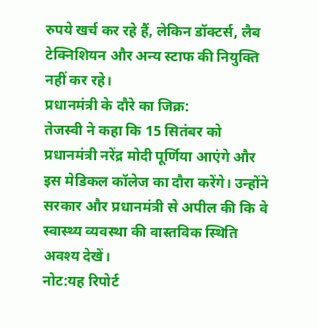रुपये खर्च कर रहे हैं, लेकिन डॉक्टर्स, लैब टेक्निशियन और अन्य स्टाफ की नियुक्ति नहीं कर रहे।
प्रधानमंत्री के दौरे का जिक्र:
तेजस्वी ने कहा कि 15 सितंबर को प्रधानमंत्री नरेंद्र मोदी पूर्णिया आएंगे और इस मेडिकल कॉलेज का दौरा करेंगे। उन्होंने सरकार और प्रधानमंत्री से अपील की कि वे स्वास्थ्य व्यवस्था की वास्तविक स्थिति अवश्य देखें।
नोट:यह रिपोर्ट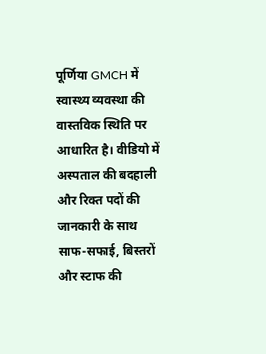पूर्णिया GMCH में स्वास्थ्य व्यवस्था की वास्तविक स्थिति पर आधारित है। वीडियो में अस्पताल की बदहाली और रिक्त पदों की जानकारी के साथ साफ-सफाई, बिस्तरों और स्टाफ की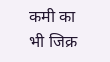कमी का भी जिक्र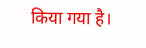किया गया है।